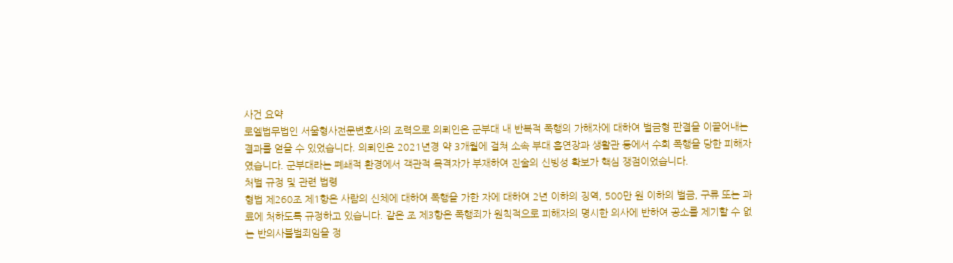사건 요약
로엘법무법인 서울형사전문변호사의 조력으로 의뢰인은 군부대 내 반복적 폭행의 가해자에 대하여 벌금형 판결을 이끌어내는 결과를 얻을 수 있었습니다. 의뢰인은 2021년경 약 3개월에 걸쳐 소속 부대 흡연장과 생활관 등에서 수회 폭행을 당한 피해자였습니다. 군부대라는 폐쇄적 환경에서 객관적 목격자가 부재하여 진술의 신빙성 확보가 핵심 쟁점이었습니다.
처벌 규정 및 관련 법령
형법 제260조 제1항은 사람의 신체에 대하여 폭행을 가한 자에 대하여 2년 이하의 징역, 500만 원 이하의 벌금, 구류 또는 과료에 처하도록 규정하고 있습니다. 같은 조 제3항은 폭행죄가 원칙적으로 피해자의 명시한 의사에 반하여 공소를 제기할 수 없는 반의사불벌죄임을 정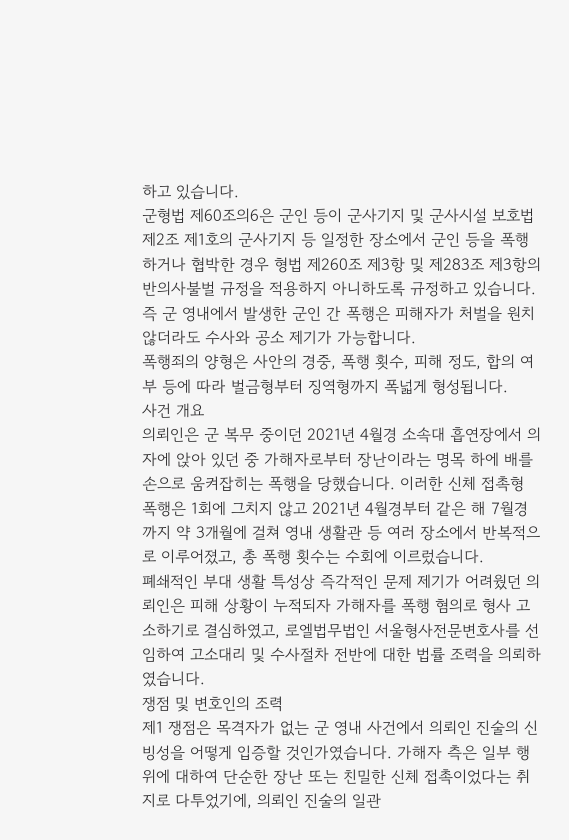하고 있습니다.
군형법 제60조의6은 군인 등이 군사기지 및 군사시설 보호법 제2조 제1호의 군사기지 등 일정한 장소에서 군인 등을 폭행하거나 협박한 경우 형법 제260조 제3항 및 제283조 제3항의 반의사불벌 규정을 적용하지 아니하도록 규정하고 있습니다. 즉 군 영내에서 발생한 군인 간 폭행은 피해자가 처벌을 원치 않더라도 수사와 공소 제기가 가능합니다.
폭행죄의 양형은 사안의 경중, 폭행 횟수, 피해 정도, 합의 여부 등에 따라 벌금형부터 징역형까지 폭넓게 형성됩니다.
사건 개요
의뢰인은 군 복무 중이던 2021년 4월경 소속대 흡연장에서 의자에 앉아 있던 중 가해자로부터 장난이라는 명목 하에 배를 손으로 움켜잡히는 폭행을 당했습니다. 이러한 신체 접촉형 폭행은 1회에 그치지 않고 2021년 4월경부터 같은 해 7월경까지 약 3개월에 걸쳐 영내 생활관 등 여러 장소에서 반복적으로 이루어졌고, 총 폭행 횟수는 수회에 이르렀습니다.
폐쇄적인 부대 생활 특성상 즉각적인 문제 제기가 어려웠던 의뢰인은 피해 상황이 누적되자 가해자를 폭행 혐의로 형사 고소하기로 결심하였고, 로엘법무법인 서울형사전문변호사를 선임하여 고소대리 및 수사절차 전반에 대한 법률 조력을 의뢰하였습니다.
쟁점 및 변호인의 조력
제1 쟁점은 목격자가 없는 군 영내 사건에서 의뢰인 진술의 신빙성을 어떻게 입증할 것인가였습니다. 가해자 측은 일부 행위에 대하여 단순한 장난 또는 친밀한 신체 접촉이었다는 취지로 다투었기에, 의뢰인 진술의 일관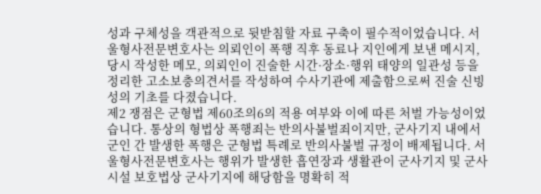성과 구체성을 객관적으로 뒷받침할 자료 구축이 필수적이었습니다. 서울형사전문변호사는 의뢰인이 폭행 직후 동료나 지인에게 보낸 메시지, 당시 작성한 메모, 의뢰인이 진술한 시간·장소·행위 태양의 일관성 등을 정리한 고소보충의견서를 작성하여 수사기관에 제출함으로써 진술 신빙성의 기초를 다졌습니다.
제2 쟁점은 군형법 제60조의6의 적용 여부와 이에 따른 처벌 가능성이었습니다. 통상의 형법상 폭행죄는 반의사불벌죄이지만, 군사기지 내에서 군인 간 발생한 폭행은 군형법 특례로 반의사불벌 규정이 배제됩니다. 서울형사전문변호사는 행위가 발생한 흡연장과 생활관이 군사기지 및 군사시설 보호법상 군사기지에 해당함을 명확히 적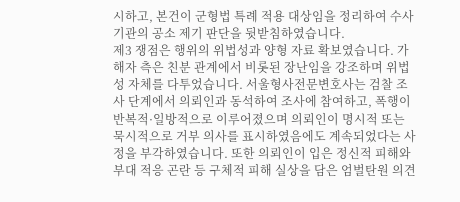시하고, 본건이 군형법 특례 적용 대상임을 정리하여 수사기관의 공소 제기 판단을 뒷받침하였습니다.
제3 쟁점은 행위의 위법성과 양형 자료 확보였습니다. 가해자 측은 친분 관계에서 비롯된 장난임을 강조하며 위법성 자체를 다투었습니다. 서울형사전문변호사는 검찰 조사 단계에서 의뢰인과 동석하여 조사에 참여하고, 폭행이 반복적·일방적으로 이루어졌으며 의뢰인이 명시적 또는 묵시적으로 거부 의사를 표시하였음에도 계속되었다는 사정을 부각하였습니다. 또한 의뢰인이 입은 정신적 피해와 부대 적응 곤란 등 구체적 피해 실상을 담은 엄벌탄원 의견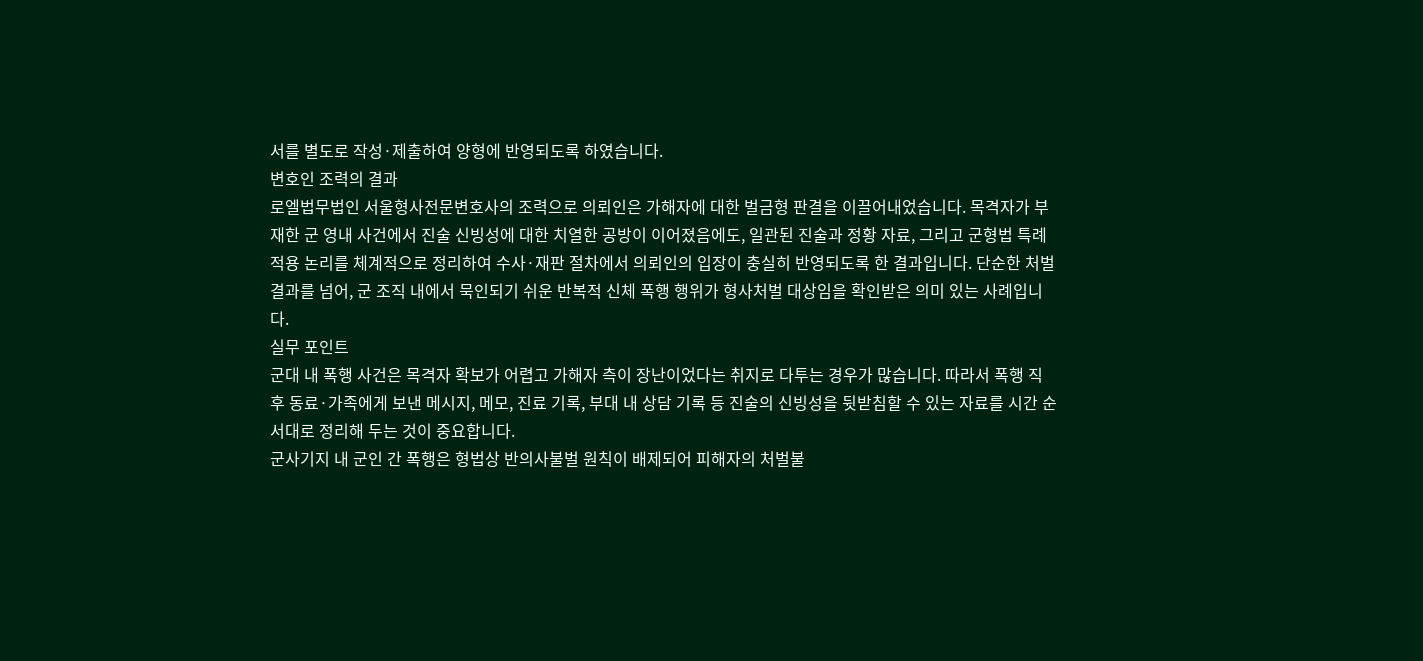서를 별도로 작성·제출하여 양형에 반영되도록 하였습니다.
변호인 조력의 결과
로엘법무법인 서울형사전문변호사의 조력으로 의뢰인은 가해자에 대한 벌금형 판결을 이끌어내었습니다. 목격자가 부재한 군 영내 사건에서 진술 신빙성에 대한 치열한 공방이 이어졌음에도, 일관된 진술과 정황 자료, 그리고 군형법 특례 적용 논리를 체계적으로 정리하여 수사·재판 절차에서 의뢰인의 입장이 충실히 반영되도록 한 결과입니다. 단순한 처벌 결과를 넘어, 군 조직 내에서 묵인되기 쉬운 반복적 신체 폭행 행위가 형사처벌 대상임을 확인받은 의미 있는 사례입니다.
실무 포인트
군대 내 폭행 사건은 목격자 확보가 어렵고 가해자 측이 장난이었다는 취지로 다투는 경우가 많습니다. 따라서 폭행 직후 동료·가족에게 보낸 메시지, 메모, 진료 기록, 부대 내 상담 기록 등 진술의 신빙성을 뒷받침할 수 있는 자료를 시간 순서대로 정리해 두는 것이 중요합니다.
군사기지 내 군인 간 폭행은 형법상 반의사불벌 원칙이 배제되어 피해자의 처벌불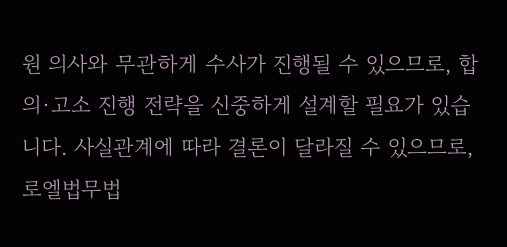원 의사와 무관하게 수사가 진행될 수 있으므로, 합의·고소 진행 전략을 신중하게 설계할 필요가 있습니다. 사실관계에 따라 결론이 달라질 수 있으므로, 로엘법무법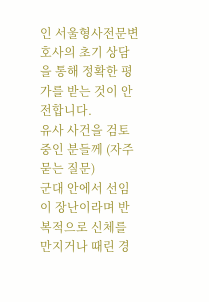인 서울형사전문변호사의 초기 상담을 통해 정확한 평가를 받는 것이 안전합니다.
유사 사건을 검토 중인 분들께 (자주 묻는 질문)
군대 안에서 선임이 장난이라며 반복적으로 신체를 만지거나 때린 경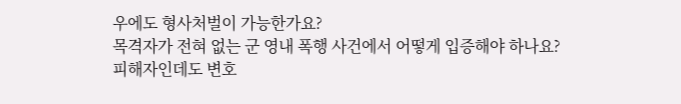우에도 형사처벌이 가능한가요?
목격자가 전혀 없는 군 영내 폭행 사건에서 어떻게 입증해야 하나요?
피해자인데도 변호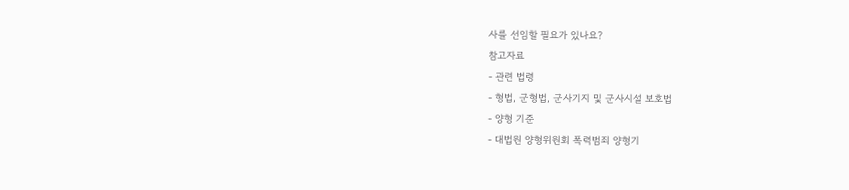사를 선임할 필요가 있나요?
참고자료
- 관련 법령
- 형법, 군형법, 군사기지 및 군사시설 보호법
- 양형 기준
- 대법원 양형위원회 폭력범죄 양형기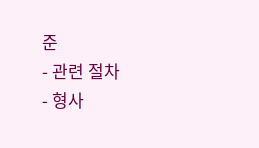준
- 관련 절차
- 형사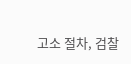고소 절차, 검찰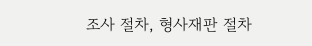조사 절차, 형사재판 절차